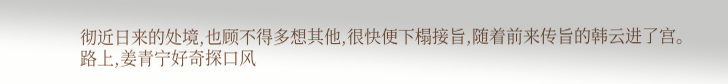彻近日来的处境,也顾不得多想其他,很快便下榻接旨,随着前来传旨的韩云进了宫。
路上,姜青宁好奇探口风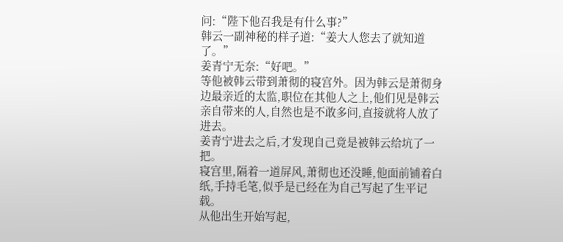问:“陛下他召我是有什么事?”
韩云一副神秘的样子道:“姜大人您去了就知道了。”
姜青宁无奈:“好吧。”
等他被韩云带到萧彻的寝宫外。因为韩云是萧彻身边最亲近的太监,职位在其他人之上,他们见是韩云亲自带来的人,自然也是不敢多问,直接就将人放了进去。
姜青宁进去之后,才发现自己竟是被韩云给坑了一把。
寝宫里,隔着一道屏风,萧彻也还没睡,他面前铺着白纸,手持毛笔,似乎是已经在为自己写起了生平记载。
从他出生开始写起,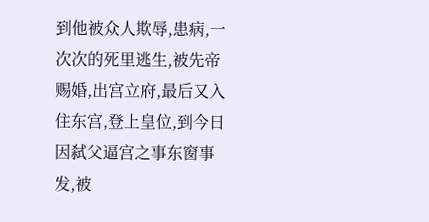到他被众人欺辱,患病,一次次的死里逃生,被先帝赐婚,出宫立府,最后又入住东宫,登上皇位,到今日因弑父逼宫之事东窗事发,被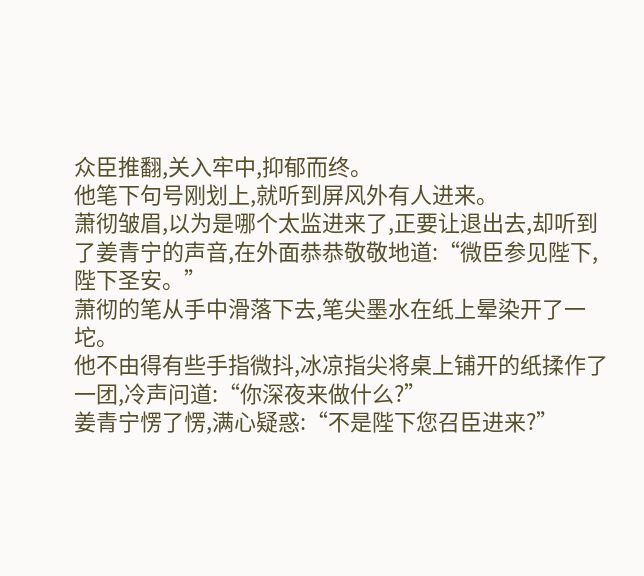众臣推翻,关入牢中,抑郁而终。
他笔下句号刚划上,就听到屏风外有人进来。
萧彻皱眉,以为是哪个太监进来了,正要让退出去,却听到了姜青宁的声音,在外面恭恭敬敬地道:“微臣参见陛下,陛下圣安。”
萧彻的笔从手中滑落下去,笔尖墨水在纸上晕染开了一坨。
他不由得有些手指微抖,冰凉指尖将桌上铺开的纸揉作了一团,冷声问道:“你深夜来做什么?”
姜青宁愣了愣,满心疑惑:“不是陛下您召臣进来?”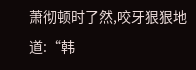萧彻顿时了然,咬牙狠狠地道:“韩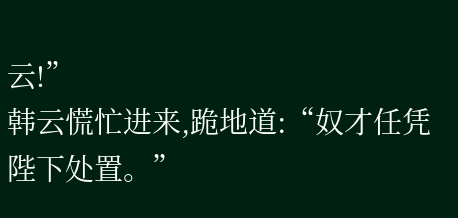云!”
韩云慌忙进来,跪地道:“奴才任凭陛下处置。”